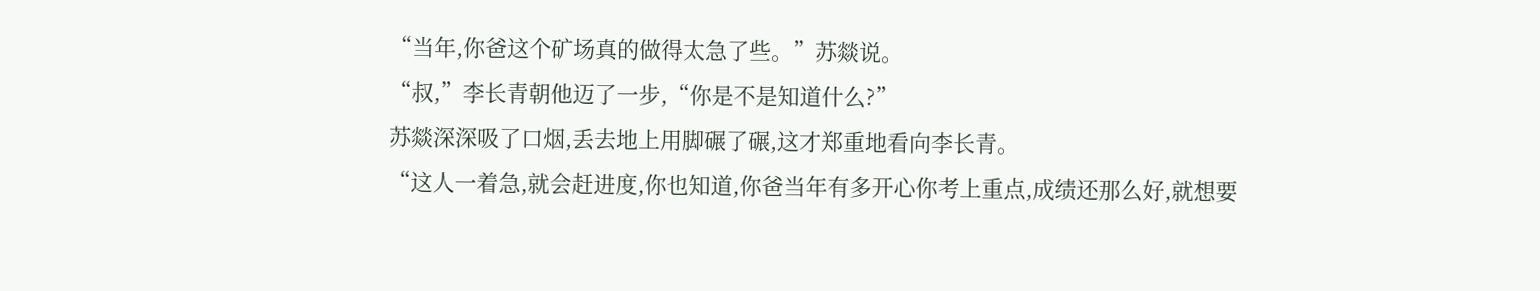“当年,你爸这个矿场真的做得太急了些。”苏燚说。
“叔,”李长青朝他迈了一步,“你是不是知道什么?”
苏燚深深吸了口烟,丢去地上用脚碾了碾,这才郑重地看向李长青。
“这人一着急,就会赶进度,你也知道,你爸当年有多开心你考上重点,成绩还那么好,就想要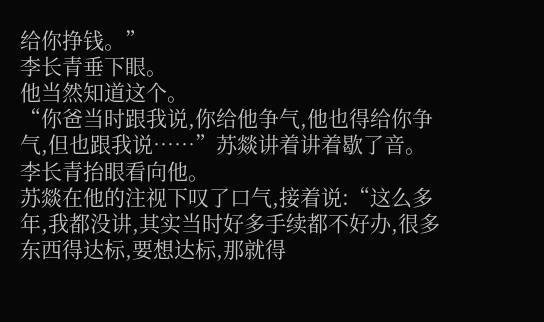给你挣钱。”
李长青垂下眼。
他当然知道这个。
“你爸当时跟我说,你给他争气,他也得给你争气,但也跟我说……”苏燚讲着讲着歇了音。
李长青抬眼看向他。
苏燚在他的注视下叹了口气,接着说:“这么多年,我都没讲,其实当时好多手续都不好办,很多东西得达标,要想达标,那就得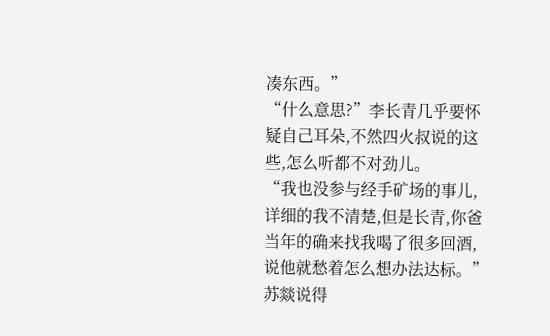凑东西。”
“什么意思?”李长青几乎要怀疑自己耳朵,不然四火叔说的这些,怎么听都不对劲儿。
“我也没参与经手矿场的事儿,详细的我不清楚,但是长青,你爸当年的确来找我喝了很多回酒,说他就愁着怎么想办法达标。”
苏燚说得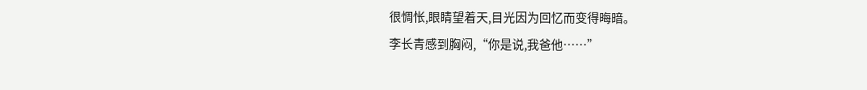很惆怅,眼睛望着天,目光因为回忆而变得晦暗。
李长青感到胸闷,“你是说,我爸他……”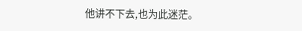他讲不下去,也为此迷茫。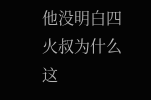他没明白四火叔为什么这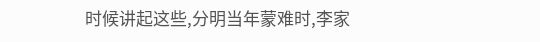时候讲起这些,分明当年蒙难时,李家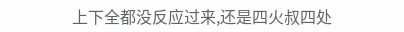上下全都没反应过来,还是四火叔四处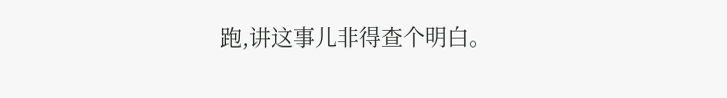跑,讲这事儿非得查个明白。